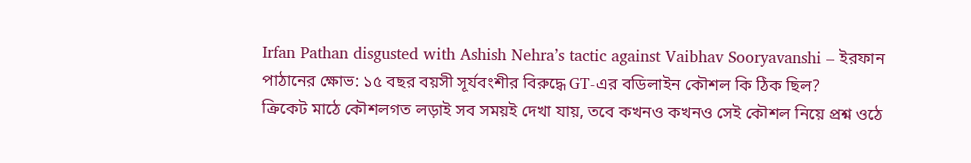Irfan Pathan disgusted with Ashish Nehra’s tactic against Vaibhav Sooryavanshi – ইরফান পাঠানের ক্ষোভ: ১৫ বছর বয়সী সূর্যবংশীর বিরুদ্ধে GT-এর বডিলাইন কৌশল কি ঠিক ছিল?
ক্রিকেট মাঠে কৌশলগত লড়াই সব সময়ই দেখা যায়, তবে কখনও কখনও সেই কৌশল নিয়ে প্রশ্ন ওঠে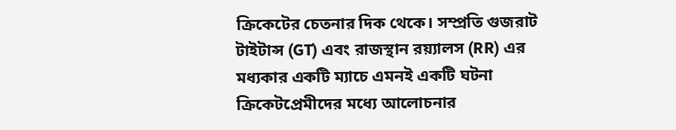ক্রিকেটের চেতনার দিক থেকে। সম্প্রতি গুজরাট টাইটান্স (GT) এবং রাজস্থান রয়্যালস (RR) এর মধ্যকার একটি ম্যাচে এমনই একটি ঘটনা ক্রিকেটপ্রেমীদের মধ্যে আলোচনার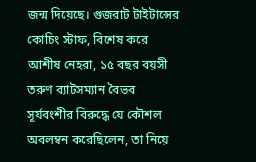জন্ম দিয়েছে। গুজরাট টাইটান্সের কোচিং স্টাফ, বিশেষ করে আশীষ নেহরা, ১৫ বছর বয়সী তরুণ ব্যাটসম্যান বৈভব সূর্যবংশীর বিরুদ্ধে যে কৌশল অবলম্বন করেছিলেন, তা নিয়ে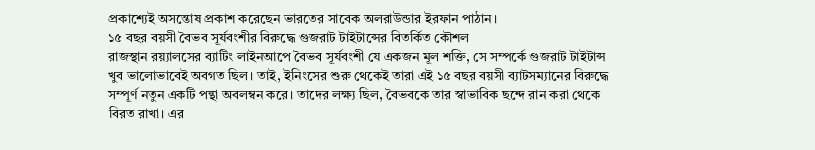প্রকাশ্যেই অসন্তোষ প্রকাশ করেছেন ভারতের সাবেক অলরাউন্ডার ইরফান পাঠান।
১৫ বছর বয়সী বৈভব সূর্যবংশীর বিরুদ্ধে গুজরাট টাইটান্সের বিতর্কিত কৌশল
রাজস্থান রয়্যালসের ব্যাটিং লাইনআপে বৈভব সূর্যবংশী যে একজন মূল শক্তি, সে সম্পর্কে গুজরাট টাইটান্স খুব ভালোভাবেই অবগত ছিল। তাই, ইনিংসের শুরু থেকেই তারা এই ১৫ বছর বয়সী ব্যাটসম্যানের বিরুদ্ধে সম্পূর্ণ নতুন একটি পন্থা অবলম্বন করে। তাদের লক্ষ্য ছিল, বৈভবকে তার স্বাভাবিক ছন্দে রান করা থেকে বিরত রাখা। এর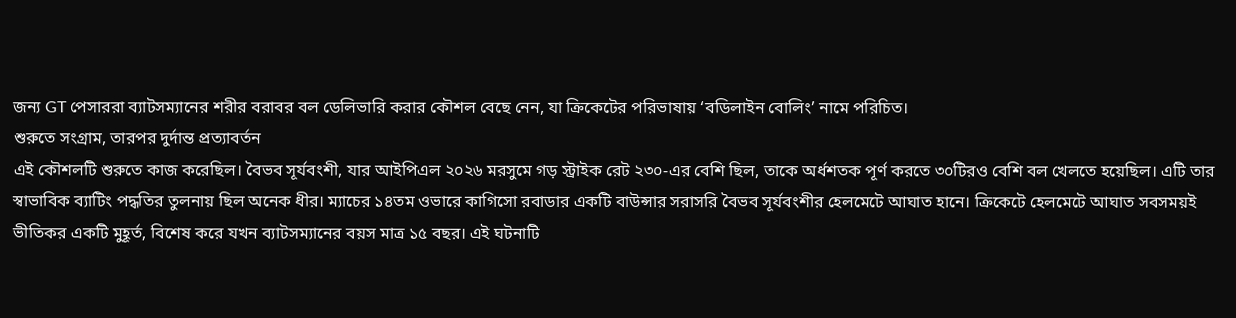জন্য GT পেসাররা ব্যাটসম্যানের শরীর বরাবর বল ডেলিভারি করার কৌশল বেছে নেন, যা ক্রিকেটের পরিভাষায় ‘বডিলাইন বোলিং’ নামে পরিচিত।
শুরুতে সংগ্রাম, তারপর দুর্দান্ত প্রত্যাবর্তন
এই কৌশলটি শুরুতে কাজ করেছিল। বৈভব সূর্যবংশী, যার আইপিএল ২০২৬ মরসুমে গড় স্ট্রাইক রেট ২৩০-এর বেশি ছিল, তাকে অর্ধশতক পূর্ণ করতে ৩০টিরও বেশি বল খেলতে হয়েছিল। এটি তার স্বাভাবিক ব্যাটিং পদ্ধতির তুলনায় ছিল অনেক ধীর। ম্যাচের ১৪তম ওভারে কাগিসো রবাডার একটি বাউন্সার সরাসরি বৈভব সূর্যবংশীর হেলমেটে আঘাত হানে। ক্রিকেটে হেলমেটে আঘাত সবসময়ই ভীতিকর একটি মুহূর্ত, বিশেষ করে যখন ব্যাটসম্যানের বয়স মাত্র ১৫ বছর। এই ঘটনাটি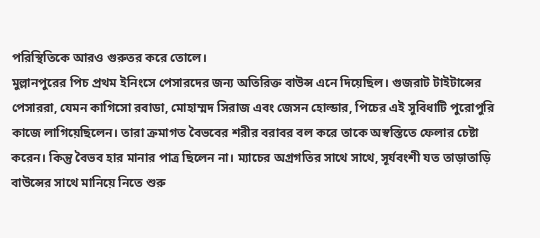পরিস্থিতিকে আরও গুরুতর করে তোলে।
মুল্লানপুরের পিচ প্রথম ইনিংসে পেসারদের জন্য অতিরিক্ত বাউন্স এনে দিয়েছিল। গুজরাট টাইটান্সের পেসাররা, যেমন কাগিসো রবাডা, মোহাম্মদ সিরাজ এবং জেসন হোল্ডার, পিচের এই সুবিধাটি পুরোপুরি কাজে লাগিয়েছিলেন। তারা ক্রমাগত বৈভবের শরীর বরাবর বল করে তাকে অস্বস্তিতে ফেলার চেষ্টা করেন। কিন্তু বৈভব হার মানার পাত্র ছিলেন না। ম্যাচের অগ্রগতির সাথে সাথে, সূর্যবংশী যত তাড়াতাড়ি বাউন্সের সাথে মানিয়ে নিতে শুরু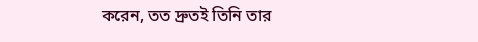করেন, তত দ্রুতই তিনি তার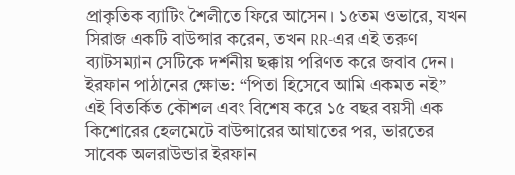প্রাকৃতিক ব্যাটিং শৈলীতে ফিরে আসেন। ১৫তম ওভারে, যখন সিরাজ একটি বাউন্সার করেন, তখন RR-এর এই তরুণ ব্যাটসম্যান সেটিকে দর্শনীয় ছক্কায় পরিণত করে জবাব দেন।
ইরফান পাঠানের ক্ষোভ: “পিতা হিসেবে আমি একমত নই”
এই বিতর্কিত কৌশল এবং বিশেষ করে ১৫ বছর বয়সী এক কিশোরের হেলমেটে বাউন্সারের আঘাতের পর, ভারতের সাবেক অলরাউন্ডার ইরফান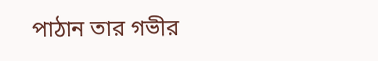পাঠান তার গভীর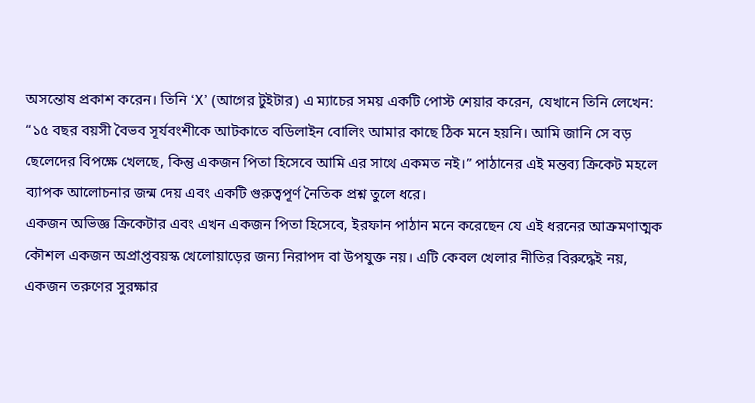অসন্তোষ প্রকাশ করেন। তিনি ‘X’ (আগের টুইটার) এ ম্যাচের সময় একটি পোস্ট শেয়ার করেন, যেখানে তিনি লেখেন: “১৫ বছর বয়সী বৈভব সূর্যবংশীকে আটকাতে বডিলাইন বোলিং আমার কাছে ঠিক মনে হয়নি। আমি জানি সে বড় ছেলেদের বিপক্ষে খেলছে, কিন্তু একজন পিতা হিসেবে আমি এর সাথে একমত নই।” পাঠানের এই মন্তব্য ক্রিকেট মহলে ব্যাপক আলোচনার জন্ম দেয় এবং একটি গুরুত্বপূর্ণ নৈতিক প্রশ্ন তুলে ধরে।
একজন অভিজ্ঞ ক্রিকেটার এবং এখন একজন পিতা হিসেবে, ইরফান পাঠান মনে করেছেন যে এই ধরনের আক্রমণাত্মক কৌশল একজন অপ্রাপ্তবয়স্ক খেলোয়াড়ের জন্য নিরাপদ বা উপযুক্ত নয়। এটি কেবল খেলার নীতির বিরুদ্ধেই নয়, একজন তরুণের সুরক্ষার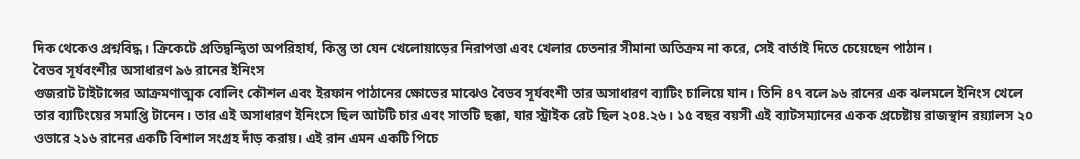দিক থেকেও প্রশ্নবিদ্ধ। ক্রিকেটে প্রতিদ্বন্দ্বিতা অপরিহার্য, কিন্তু তা যেন খেলোয়াড়ের নিরাপত্তা এবং খেলার চেতনার সীমানা অতিক্রম না করে, সেই বার্তাই দিতে চেয়েছেন পাঠান।
বৈভব সূর্যবংশীর অসাধারণ ৯৬ রানের ইনিংস
গুজরাট টাইটান্সের আক্রমণাত্মক বোলিং কৌশল এবং ইরফান পাঠানের ক্ষোভের মাঝেও বৈভব সূর্যবংশী তার অসাধারণ ব্যাটিং চালিয়ে যান। তিনি ৪৭ বলে ৯৬ রানের এক ঝলমলে ইনিংস খেলে তার ব্যাটিংয়ের সমাপ্তি টানেন। তার এই অসাধারণ ইনিংসে ছিল আটটি চার এবং সাতটি ছক্কা, যার স্ট্রাইক রেট ছিল ২০৪.২৬। ১৫ বছর বয়সী এই ব্যাটসম্যানের একক প্রচেষ্টায় রাজস্থান রয়্যালস ২০ ওভারে ২১৬ রানের একটি বিশাল সংগ্রহ দাঁড় করায়। এই রান এমন একটি পিচে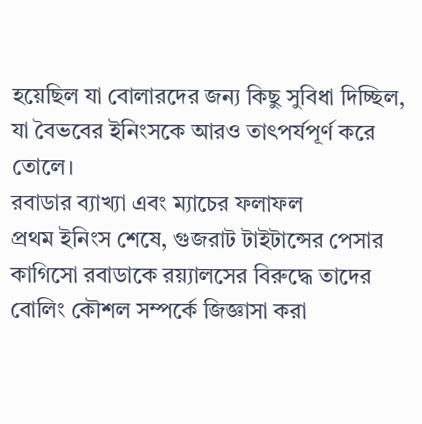হয়েছিল যা বোলারদের জন্য কিছু সুবিধা দিচ্ছিল, যা বৈভবের ইনিংসকে আরও তাৎপর্যপূর্ণ করে তোলে।
রবাডার ব্যাখ্যা এবং ম্যাচের ফলাফল
প্রথম ইনিংস শেষে, গুজরাট টাইটান্সের পেসার কাগিসো রবাডাকে রয়্যালসের বিরুদ্ধে তাদের বোলিং কৌশল সম্পর্কে জিজ্ঞাসা করা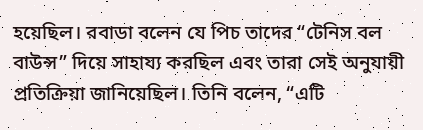হয়েছিল। রবাডা বলেন যে পিচ তাদের “টেনিস বল বাউন্স” দিয়ে সাহায্য করছিল এবং তারা সেই অনুযায়ী প্রতিক্রিয়া জানিয়েছিল। তিনি বলেন, “এটি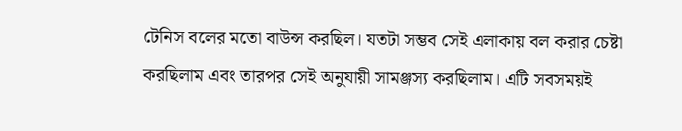টেনিস বলের মতো বাউন্স করছিল। যতটা সম্ভব সেই এলাকায় বল করার চেষ্টা করছিলাম এবং তারপর সেই অনুযায়ী সামঞ্জস্য করছিলাম। এটি সবসময়ই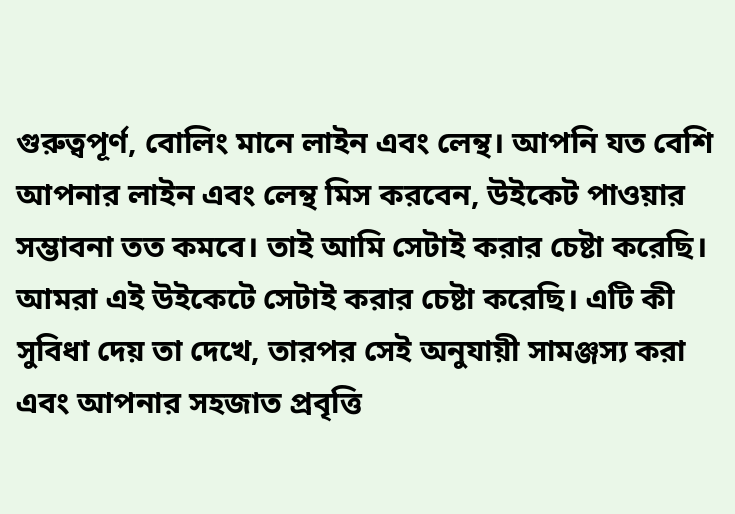গুরুত্বপূর্ণ, বোলিং মানে লাইন এবং লেন্থ। আপনি যত বেশি আপনার লাইন এবং লেন্থ মিস করবেন, উইকেট পাওয়ার সম্ভাবনা তত কমবে। তাই আমি সেটাই করার চেষ্টা করেছি। আমরা এই উইকেটে সেটাই করার চেষ্টা করেছি। এটি কী সুবিধা দেয় তা দেখে, তারপর সেই অনুযায়ী সামঞ্জস্য করা এবং আপনার সহজাত প্রবৃত্তি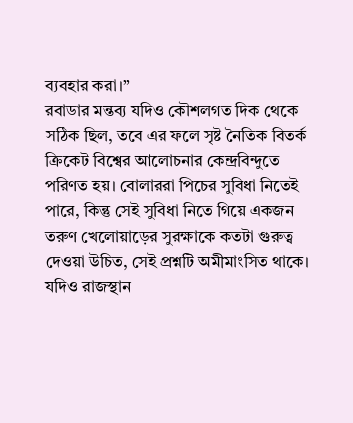ব্যবহার করা।”
রবাডার মন্তব্য যদিও কৌশলগত দিক থেকে সঠিক ছিল, তবে এর ফলে সৃষ্ট নৈতিক বিতর্ক ক্রিকেট বিশ্বের আলোচনার কেন্দ্রবিন্দুতে পরিণত হয়। বোলাররা পিচের সুবিধা নিতেই পারে, কিন্তু সেই সুবিধা নিতে গিয়ে একজন তরুণ খেলোয়াড়ের সুরক্ষাকে কতটা গুরুত্ব দেওয়া উচিত, সেই প্রশ্নটি অমীমাংসিত থাকে।
যদিও রাজস্থান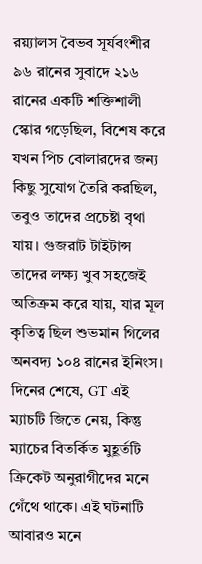রয়্যালস বৈভব সূর্যবংশীর ৯৬ রানের সুবাদে ২১৬ রানের একটি শক্তিশালী স্কোর গড়েছিল, বিশেষ করে যখন পিচ বোলারদের জন্য কিছু সুযোগ তৈরি করছিল, তবুও তাদের প্রচেষ্টা বৃথা যায়। গুজরাট টাইটান্স তাদের লক্ষ্য খুব সহজেই অতিক্রম করে যায়, যার মূল কৃতিত্ব ছিল শুভমান গিলের অনবদ্য ১০৪ রানের ইনিংস। দিনের শেষে, GT এই ম্যাচটি জিতে নেয়, কিন্তু ম্যাচের বিতর্কিত মুহূর্তটি ক্রিকেট অনুরাগীদের মনে গেঁথে থাকে। এই ঘটনাটি আবারও মনে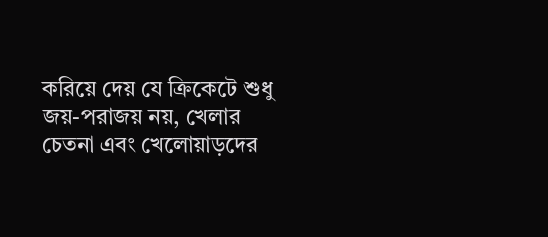করিয়ে দেয় যে ক্রিকেটে শুধু জয়-পরাজয় নয়, খেলার চেতনা এবং খেলোয়াড়দের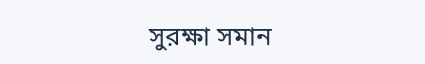সুরক্ষা সমান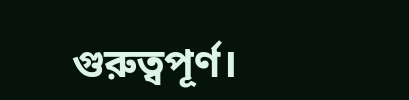গুরুত্বপূর্ণ।